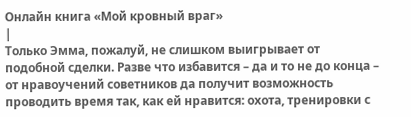Онлайн книга «Мой кровный враг»
|
Только Эмма, пожалуй, не слишком выигрывает от подобной сделки. Разве что избавится – да и то не до конца – от нравоучений советников да получит возможность проводить время так, как ей нравится: охота, тренировки с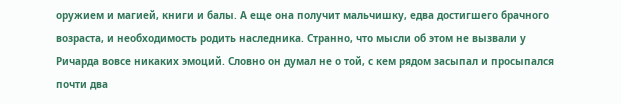оружием и магией, книги и балы. А еще она получит мальчишку, едва достигшего брачного возраста, и необходимость родить наследника. Странно, что мысли об этом не вызвали у Ричарда вовсе никаких эмоций. Словно он думал не о той, с кем рядом засыпал и просыпался почти два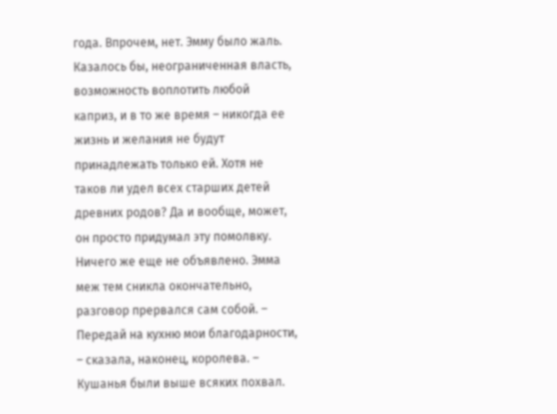года. Впрочем, нет. Эмму было жаль. Казалось бы, неограниченная власть, возможность воплотить любой каприз, и в то же время – никогда ее жизнь и желания не будут принадлежать только ей. Хотя не таков ли удел всех старших детей древних родов? Да и вообще, может, он просто придумал эту помолвку. Ничего же еще не объявлено. Эмма меж тем сникла окончательно, разговор прервался сам собой. – Передай на кухню мои благодарности, – сказала, наконец, королева. – Кушанья были выше всяких похвал.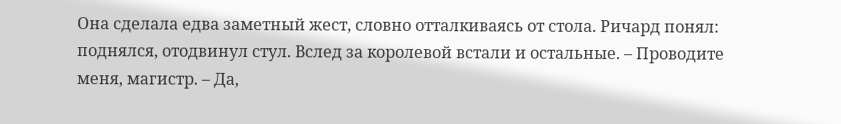Она сделала едва заметный жест, словно отталкиваясь от стола. Ричард понял: поднялся, отодвинул стул. Вслед за королевой встали и остальные. – Проводите меня, магистр. – Да,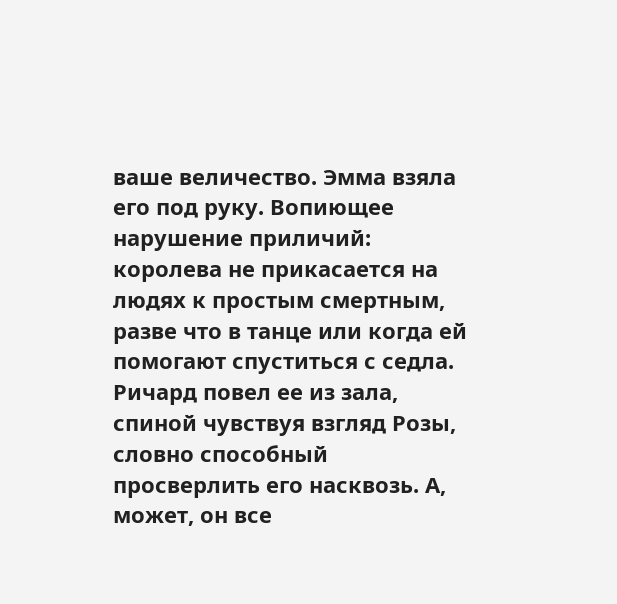ваше величество. Эмма взяла его под руку. Вопиющее нарушение приличий: королева не прикасается на людях к простым смертным, разве что в танце или когда ей помогают спуститься с седла. Ричард повел ее из зала, спиной чувствуя взгляд Розы, словно способный просверлить его насквозь. А, может, он все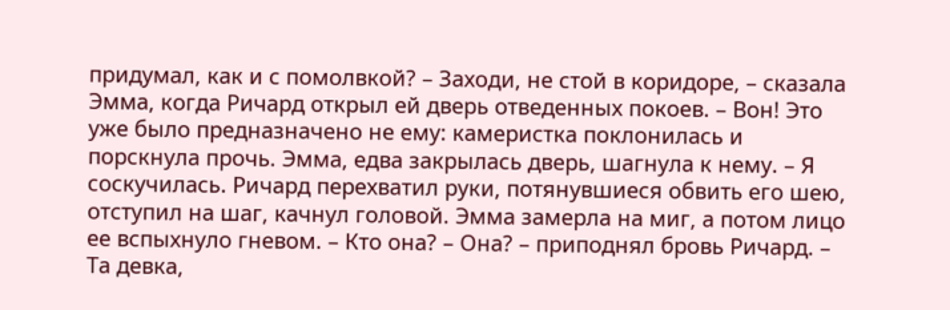придумал, как и с помолвкой? – Заходи, не стой в коридоре, – сказала Эмма, когда Ричард открыл ей дверь отведенных покоев. – Вон! Это уже было предназначено не ему: камеристка поклонилась и порскнула прочь. Эмма, едва закрылась дверь, шагнула к нему. – Я соскучилась. Ричард перехватил руки, потянувшиеся обвить его шею, отступил на шаг, качнул головой. Эмма замерла на миг, а потом лицо ее вспыхнуло гневом. – Кто она? – Она? – приподнял бровь Ричард. – Та девка,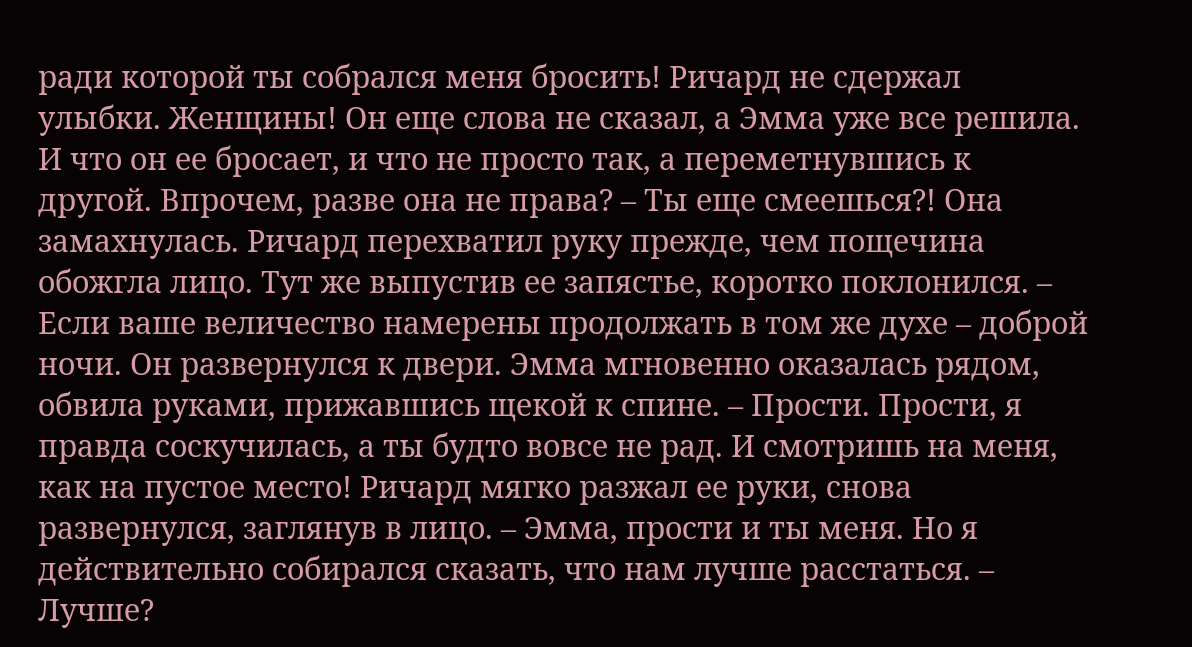ради которой ты собрался меня бросить! Ричард не сдержал улыбки. Женщины! Он еще слова не сказал, а Эмма уже все решила. И что он ее бросает, и что не просто так, а переметнувшись к другой. Впрочем, разве она не права? – Ты еще смеешься?! Она замахнулась. Ричард перехватил руку прежде, чем пощечина обожгла лицо. Тут же выпустив ее запястье, коротко поклонился. – Если ваше величество намерены продолжать в том же духе – доброй ночи. Он развернулся к двери. Эмма мгновенно оказалась рядом, обвила руками, прижавшись щекой к спине. – Прости. Прости, я правда соскучилась, а ты будто вовсе не рад. И смотришь на меня, как на пустое место! Ричард мягко разжал ее руки, снова развернулся, заглянув в лицо. – Эмма, прости и ты меня. Но я действительно собирался сказать, что нам лучше расстаться. – Лучше?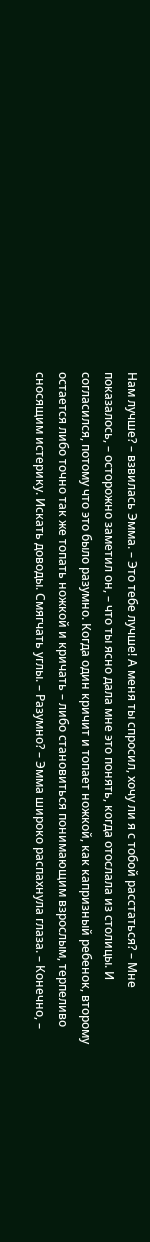Нам лучше? – взвилась Эмма. – Это тебе лучше! А меня ты спросил, хочу ли я с тобой расстаться? – Мне показалось, – осторожно заметил он, – что ты ясно дала мне это понять, когда отослала из столицы. И согласился, потому что это было разумно. Когда один кричит и топает ножкой, как капризный ребенок, второму остается либо точно так же топать ножкой и кричать – либо становиться понимающим взрослым, терпеливо сносящим истерику. Искать доводы. Смягчать углы. – Разумно? – Эмма широко распахнула глаза. – Конечно, –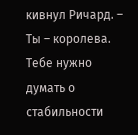кивнул Ричард. – Ты – королева. Тебе нужно думать о стабильности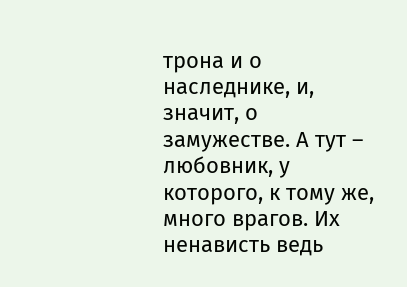трона и о наследнике, и, значит, о замужестве. А тут – любовник, у которого, к тому же, много врагов. Их ненависть ведь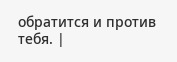обратится и против тебя. |